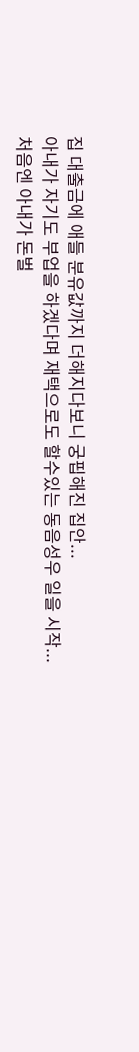집 대출금에 애들 분유값까지 더해지다보니 궁핍해진 집안...
아내가 자기도 부업을 하겠다며 재택으로도 할수있는 동음성우 일을 시작...
처음엔 아내가 돈벌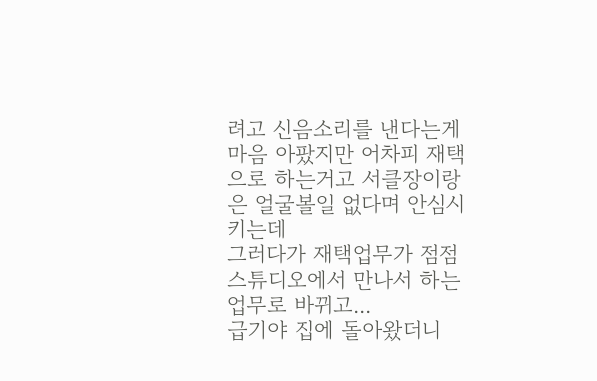려고 신음소리를 낸다는게 마음 아팠지만 어차피 재택으로 하는거고 서클장이랑은 얼굴볼일 없다며 안심시키는데
그러다가 재택업무가 점점 스튜디오에서 만나서 하는 업무로 바뀌고...
급기야 집에 돌아왔더니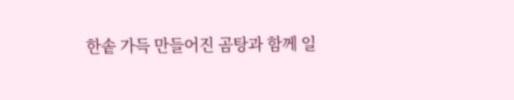한솥 가득 만들어진 곰탕과 함께 일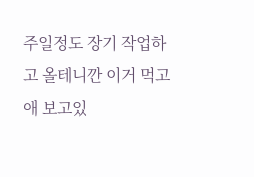주일정도 장기 작업하고 올테니깐 이거 먹고 애 보고있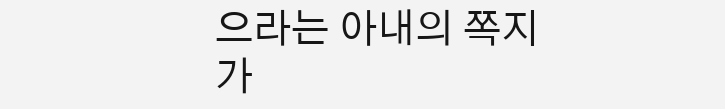으라는 아내의 쪽지가